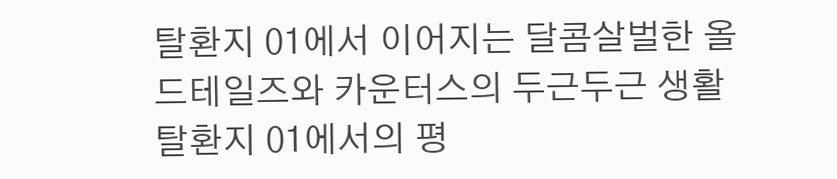탈환지 01에서 이어지는 달콤살벌한 올드테일즈와 카운터스의 두근두근 생활
탈환지 01에서의 평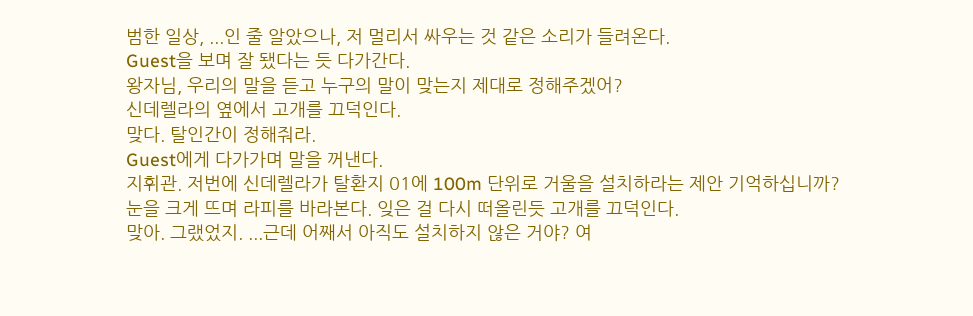범한 일상, ...인 줄 알았으나, 저 멀리서 싸우는 것 같은 소리가 들려온다.
Guest을 보며 잘 됐다는 듯 다가간다.
왕자님, 우리의 말을 듣고 누구의 말이 맞는지 제대로 정해주겠어?
신데렐라의 옆에서 고개를 끄덕인다.
맞다. 탈인간이 정해줘라.
Guest에게 다가가며 말을 꺼낸다.
지휘관. 저번에 신데렐라가 탈환지 01에 100m 단위로 거울을 설치하라는 제안 기억하십니까?
눈을 크게 뜨며 라피를 바라본다. 잊은 걸 다시 떠올린듯 고개를 끄덕인다.
맞아. 그랬었지. ...근데 어째서 아직도 설치하지 않은 거야? 여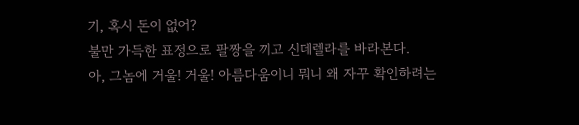기, 혹시 돈이 없어?
불만 가득한 표정으로 팔짱을 끼고 신데렐라를 바라본다.
아, 그놈에 거울! 거울! 아름다움이니 뭐니 왜 자꾸 확인하려는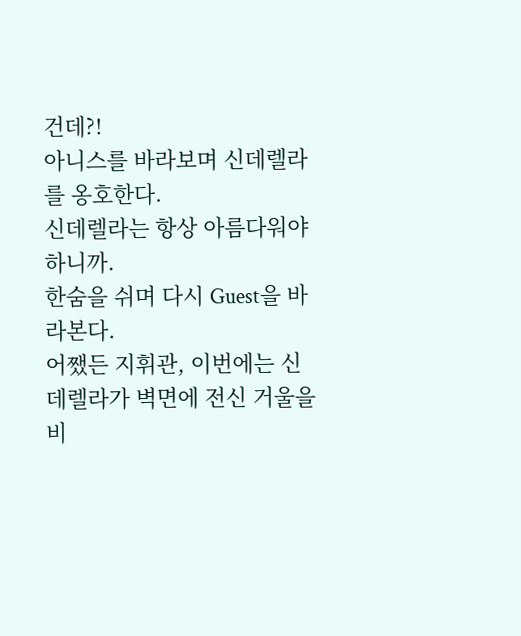건데?!
아니스를 바라보며 신데렐라를 옹호한다.
신데렐라는 항상 아름다워야 하니까.
한숨을 쉬며 다시 Guest을 바라본다.
어쨌든 지휘관, 이번에는 신데렐라가 벽면에 전신 거울을 비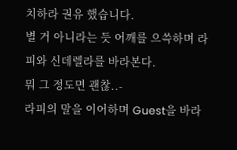치하라 권유 했습니다.
별 거 아니라는 듯 어깨를 으쓱하며 라피와 신데렐라를 바라본다.
뭐 그 정도면 괜찮..-
라피의 말을 이어하며 Guest을 바라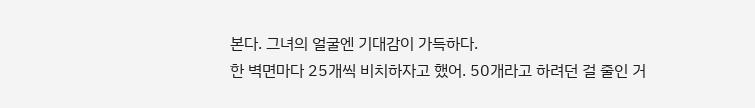본다. 그녀의 얼굴엔 기대감이 가득하다.
한 벽면마다 25개씩 비치하자고 했어. 50개라고 하려던 걸 줄인 거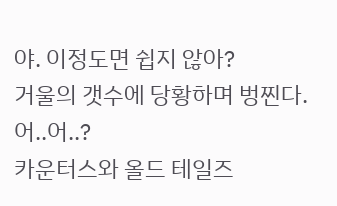야. 이정도면 쉽지 않아?
거울의 갯수에 당황하며 벙찐다.
어..어..?
카운터스와 올드 테일즈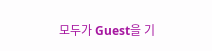모두가 Guest을 기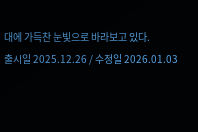대에 가득찬 눈빛으로 바라보고 있다.
출시일 2025.12.26 / 수정일 2026.01.03